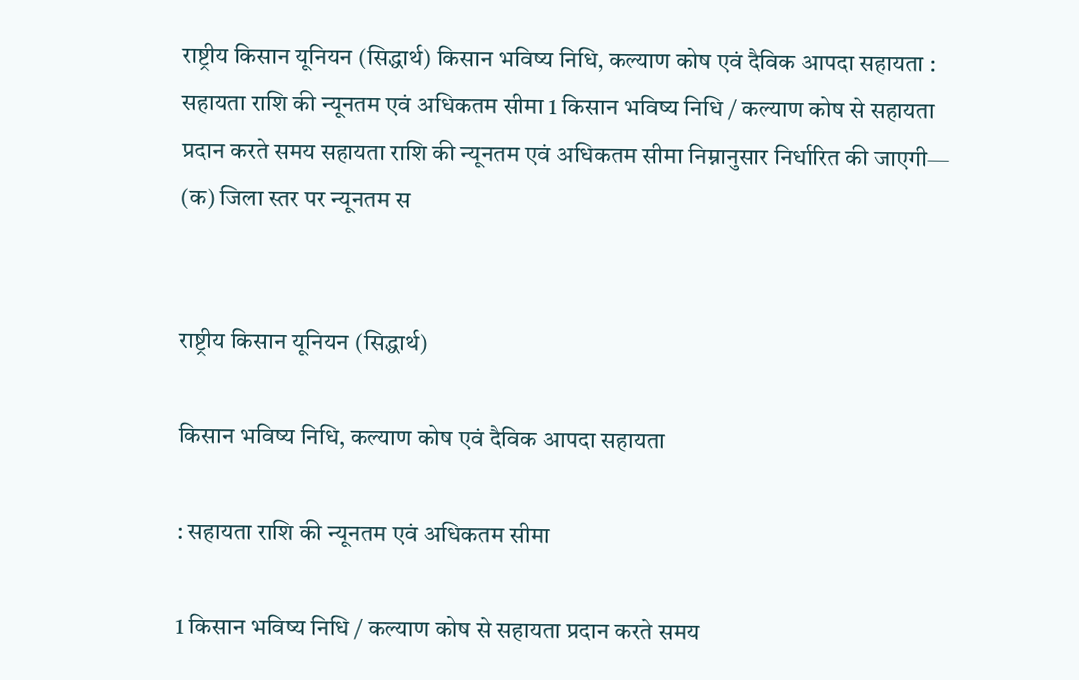राष्ट्रीय किसान यूनियन (सिद्धार्थ) किसान भविष्य निधि, कल्याण कोष एवं दैविक आपदा सहायता : सहायता राशि की न्यूनतम एवं अधिकतम सीमा 1 किसान भविष्य निधि / कल्याण कोष से सहायता प्रदान करते समय सहायता राशि की न्यूनतम एवं अधिकतम सीमा निम्नानुसार निर्धारित की जाएगी— (क) जिला स्तर पर न्यूनतम स


राष्ट्रीय किसान यूनियन (सिद्धार्थ)

किसान भविष्य निधि, कल्याण कोष एवं दैविक आपदा सहायता

: सहायता राशि की न्यूनतम एवं अधिकतम सीमा

1 किसान भविष्य निधि / कल्याण कोष से सहायता प्रदान करते समय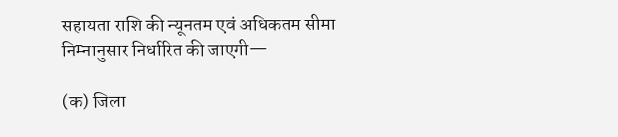सहायता राशि की न्यूनतम एवं अधिकतम सीमा निम्नानुसार निर्धारित की जाएगी—

(क) जिला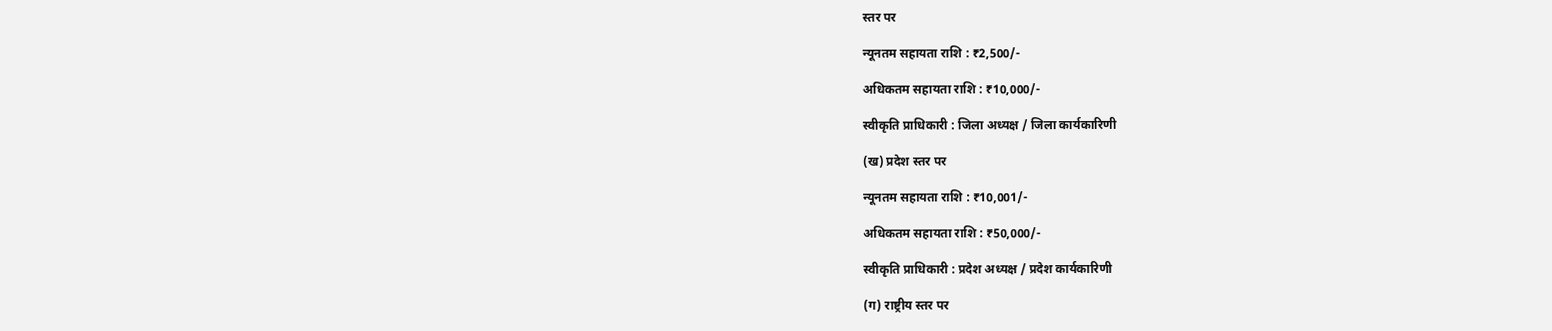स्तर पर

न्यूनतम सहायता राशि : ₹2,500/-

अधिकतम सहायता राशि : ₹10,000/-

स्वीकृति प्राधिकारी : जिला अध्यक्ष / जिला कार्यकारिणी

(ख) प्रदेश स्तर पर

न्यूनतम सहायता राशि : ₹10,001/-

अधिकतम सहायता राशि : ₹50,000/-

स्वीकृति प्राधिकारी : प्रदेश अध्यक्ष / प्रदेश कार्यकारिणी

(ग) राष्ट्रीय स्तर पर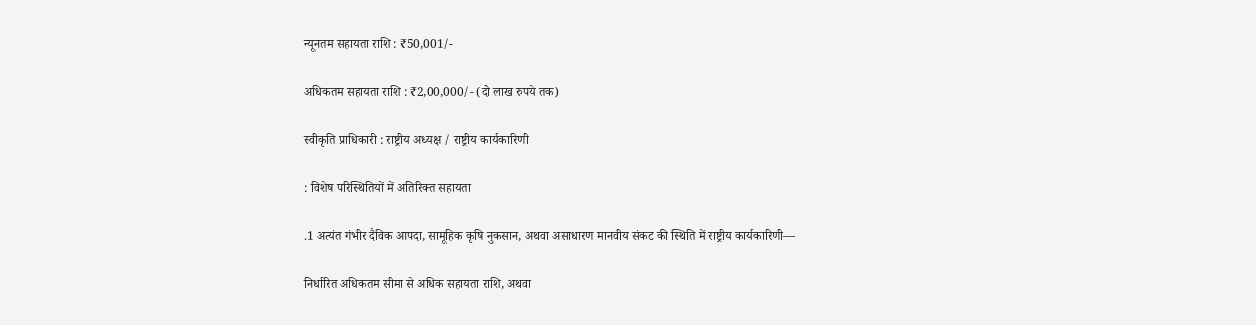न्यूनतम सहायता राशि : ₹50,001/-

अधिकतम सहायता राशि : ₹2,00,000/- (दो लाख रुपये तक)

स्वीकृति प्राधिकारी : राष्ट्रीय अध्यक्ष / राष्ट्रीय कार्यकारिणी

: विशेष परिस्थितियों में अतिरिक्त सहायता

.1 अत्यंत गंभीर दैविक आपदा, सामूहिक कृषि नुकसान, अथवा असाधारण मानवीय संकट की स्थिति में राष्ट्रीय कार्यकारिणी—

निर्धारित अधिकतम सीमा से अधिक सहायता राशि, अथवा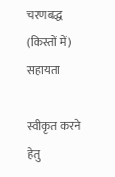चरणबद्ध (किस्तों में) सहायता

स्वीकृत करने हेतु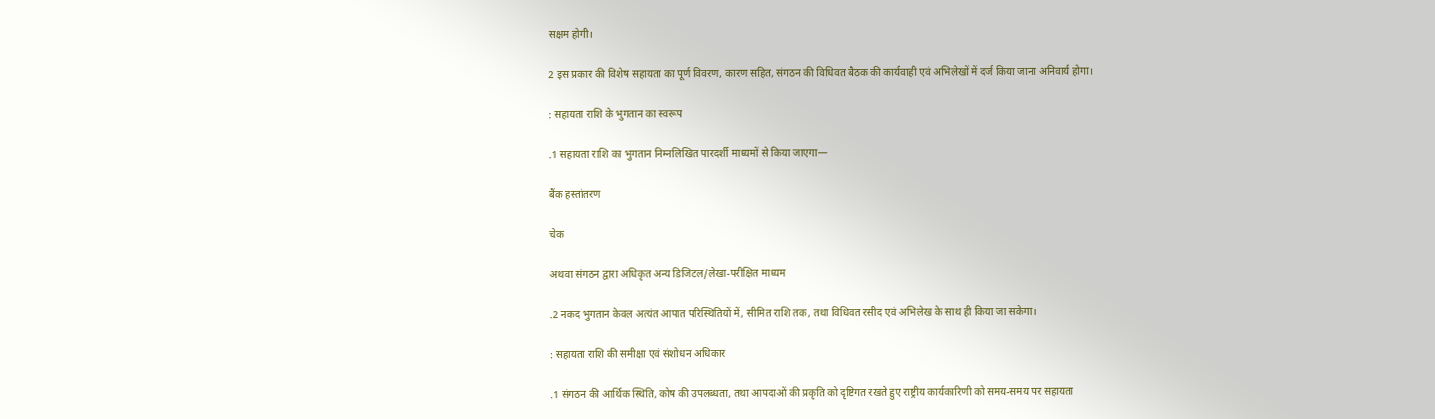सक्षम होगी।

2 इस प्रकार की विशेष सहायता का पूर्ण विवरण, कारण सहित, संगठन की विधिवत बैठक की कार्यवाही एवं अभिलेखों में दर्ज किया जाना अनिवार्य होगा।

: सहायता राशि के भुगतान का स्वरूप

.1 सहायता राशि का भुगतान निम्नलिखित पारदर्शी माध्यमों से किया जाएगा—

बैंक हस्तांतरण

चेक

अथवा संगठन द्वारा अधिकृत अन्य डिजिटल/लेखा-परीक्षित माध्यम

.2 नकद भुगतान केवल अत्यंत आपात परिस्थितियों में, सीमित राशि तक, तथा विधिवत रसीद एवं अभिलेख के साथ ही किया जा सकेगा।

: सहायता राशि की समीक्षा एवं संशोधन अधिकार

.1 संगठन की आर्थिक स्थिति, कोष की उपलब्धता, तथा आपदाओं की प्रकृति को दृष्टिगत रखते हुए राष्ट्रीय कार्यकारिणी को समय-समय पर सहायता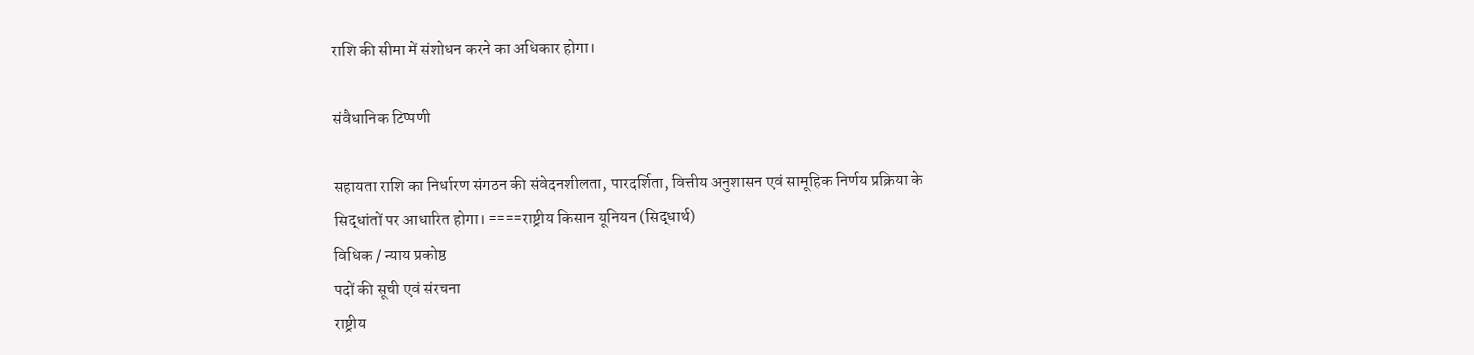राशि की सीमा में संशोधन करने का अधिकार होगा।

संवैधानिक टिप्पणी

सहायता राशि का निर्धारण संगठन की संवेदनशीलता, पारदर्शिता, वित्तीय अनुशासन एवं सामूहिक निर्णय प्रक्रिया के सिद्धांतों पर आधारित होगा। ====राष्ट्रीय किसान यूनियन (सिद्धार्थ)
विधिक / न्याय प्रकोष्ठ
पदों की सूची एवं संरचना
राष्ट्रीय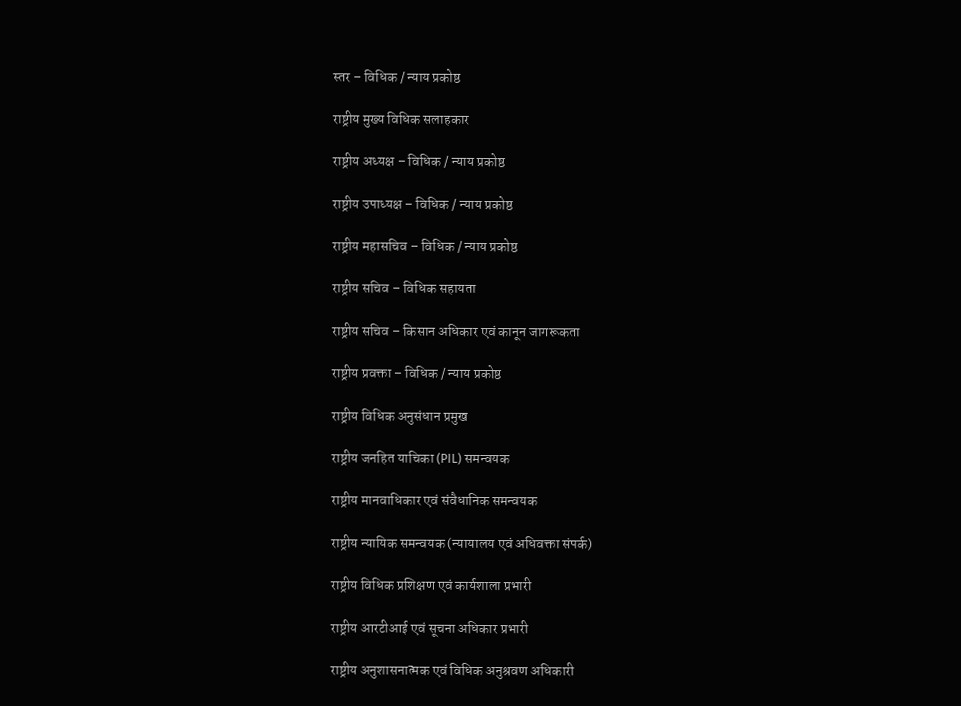स्तर – विधिक / न्याय प्रकोष्ठ

राष्ट्रीय मुख्य विधिक सलाहकार

राष्ट्रीय अध्यक्ष – विधिक / न्याय प्रकोष्ठ

राष्ट्रीय उपाध्यक्ष – विधिक / न्याय प्रकोष्ठ

राष्ट्रीय महासचिव – विधिक / न्याय प्रकोष्ठ

राष्ट्रीय सचिव – विधिक सहायता

राष्ट्रीय सचिव – किसान अधिकार एवं कानून जागरूकता

राष्ट्रीय प्रवक्ता – विधिक / न्याय प्रकोष्ठ

राष्ट्रीय विधिक अनुसंधान प्रमुख

राष्ट्रीय जनहित याचिका (PIL) समन्वयक

राष्ट्रीय मानवाधिकार एवं संवैधानिक समन्वयक

राष्ट्रीय न्यायिक समन्वयक (न्यायालय एवं अधिवक्ता संपर्क)

राष्ट्रीय विधिक प्रशिक्षण एवं कार्यशाला प्रभारी

राष्ट्रीय आरटीआई एवं सूचना अधिकार प्रभारी

राष्ट्रीय अनुशासनात्मक एवं विधिक अनुश्रवण अधिकारी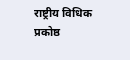राष्ट्रीय विधिक प्रकोष्ठ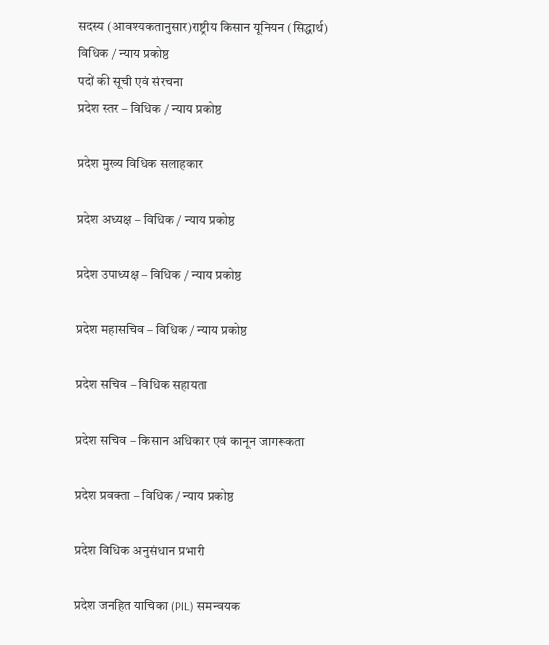सदस्य (आवश्यकतानुसार)राष्ट्रीय किसान यूनियन (सिद्धार्थ)
विधिक / न्याय प्रकोष्ठ
पदों की सूची एवं संरचना
प्रदेश स्तर – विधिक / न्याय प्रकोष्ठ

प्रदेश मुख्य विधिक सलाहकार

प्रदेश अध्यक्ष – विधिक / न्याय प्रकोष्ठ

प्रदेश उपाध्यक्ष – विधिक / न्याय प्रकोष्ठ

प्रदेश महासचिव – विधिक / न्याय प्रकोष्ठ

प्रदेश सचिव – विधिक सहायता

प्रदेश सचिव – किसान अधिकार एवं कानून जागरूकता

प्रदेश प्रवक्ता – विधिक / न्याय प्रकोष्ठ

प्रदेश विधिक अनुसंधान प्रभारी

प्रदेश जनहित याचिका (PIL) समन्वयक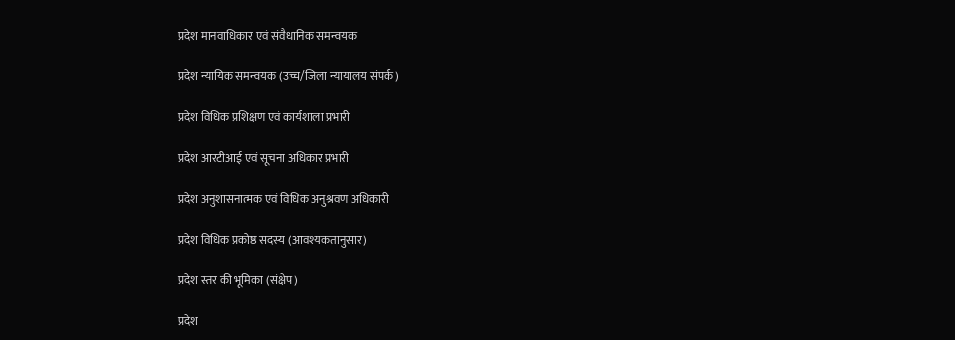प्रदेश मानवाधिकार एवं संवैधानिक समन्वयक

प्रदेश न्यायिक समन्वयक (उच्च/जिला न्यायालय संपर्क)

प्रदेश विधिक प्रशिक्षण एवं कार्यशाला प्रभारी

प्रदेश आरटीआई एवं सूचना अधिकार प्रभारी

प्रदेश अनुशासनात्मक एवं विधिक अनुश्रवण अधिकारी

प्रदेश विधिक प्रकोष्ठ सदस्य (आवश्यकतानुसार)

प्रदेश स्तर की भूमिका (संक्षेप)

प्रदेश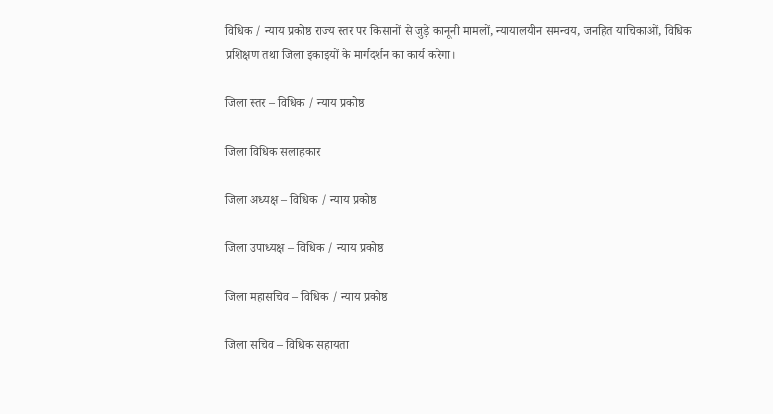विधिक / न्याय प्रकोष्ठ राज्य स्तर पर किसानों से जुड़े कानूनी मामलों, न्यायालयीन समन्वय, जनहित याचिकाओं, विधिक प्रशिक्षण तथा जिला इकाइयों के मार्गदर्शन का कार्य करेगा।

जिला स्तर – विधिक / न्याय प्रकोष्ठ

जिला विधिक सलाहकार

जिला अध्यक्ष – विधिक / न्याय प्रकोष्ठ

जिला उपाध्यक्ष – विधिक / न्याय प्रकोष्ठ

जिला महासचिव – विधिक / न्याय प्रकोष्ठ

जिला सचिव – विधिक सहायता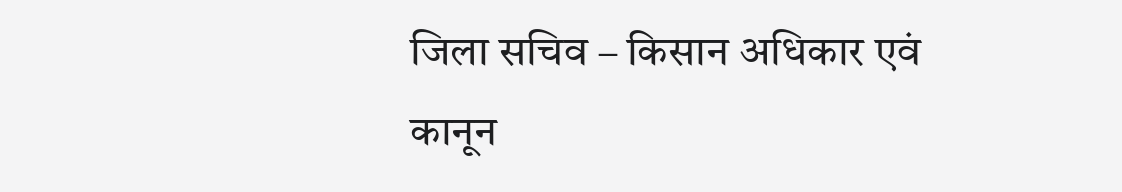जिला सचिव – किसान अधिकार एवं कानून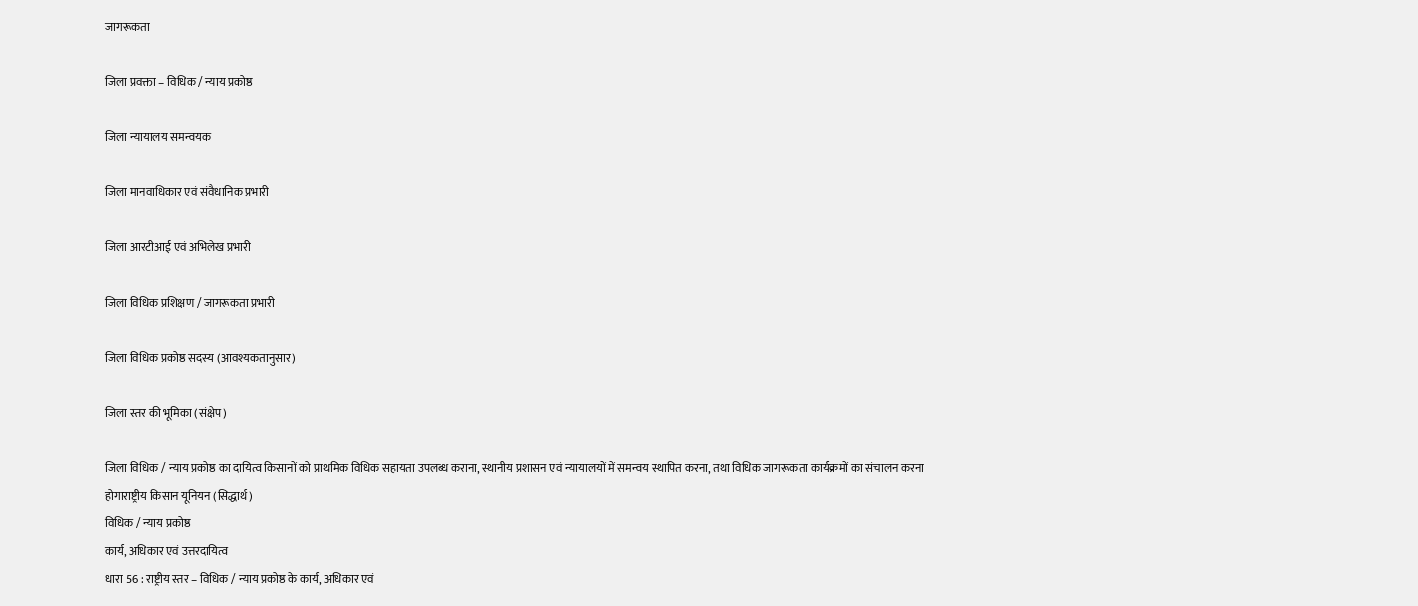जागरूकता

जिला प्रवक्ता – विधिक / न्याय प्रकोष्ठ

जिला न्यायालय समन्वयक

जिला मानवाधिकार एवं संवैधानिक प्रभारी

जिला आरटीआई एवं अभिलेख प्रभारी

जिला विधिक प्रशिक्षण / जागरूकता प्रभारी

जिला विधिक प्रकोष्ठ सदस्य (आवश्यकतानुसार)

जिला स्तर की भूमिका (संक्षेप)

जिला विधिक / न्याय प्रकोष्ठ का दायित्व किसानों को प्राथमिक विधिक सहायता उपलब्ध कराना, स्थानीय प्रशासन एवं न्यायालयों में समन्वय स्थापित करना, तथा विधिक जागरूकता कार्यक्रमों का संचालन करना होगाराष्ट्रीय किसान यूनियन (सिद्धार्थ)
विधिक / न्याय प्रकोष्ठ
कार्य, अधिकार एवं उत्तरदायित्व
धारा 56 : राष्ट्रीय स्तर – विधिक / न्याय प्रकोष्ठ के कार्य, अधिकार एवं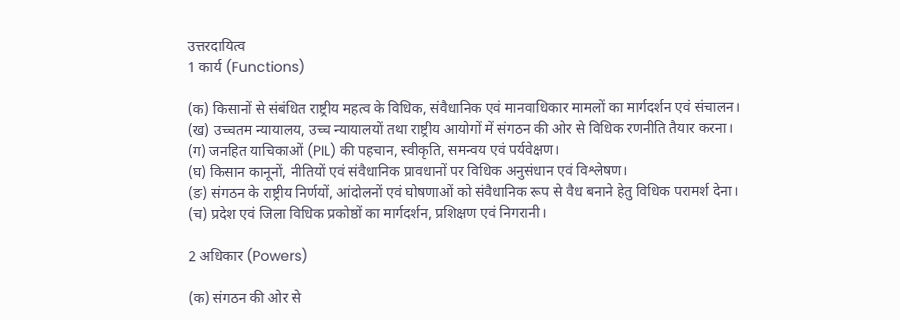उत्तरदायित्व
1 कार्य (Functions)

(क) किसानों से संबंधित राष्ट्रीय महत्व के विधिक, संवैधानिक एवं मानवाधिकार मामलों का मार्गदर्शन एवं संचालन।
(ख) उच्चतम न्यायालय, उच्च न्यायालयों तथा राष्ट्रीय आयोगों में संगठन की ओर से विधिक रणनीति तैयार करना।
(ग) जनहित याचिकाओं (PIL) की पहचान, स्वीकृति, समन्वय एवं पर्यवेक्षण।
(घ) किसान कानूनों, नीतियों एवं संवैधानिक प्रावधानों पर विधिक अनुसंधान एवं विश्लेषण।
(ङ) संगठन के राष्ट्रीय निर्णयों, आंदोलनों एवं घोषणाओं को संवैधानिक रूप से वैध बनाने हेतु विधिक परामर्श देना।
(च) प्रदेश एवं जिला विधिक प्रकोष्ठों का मार्गदर्शन, प्रशिक्षण एवं निगरानी।

2 अधिकार (Powers)

(क) संगठन की ओर से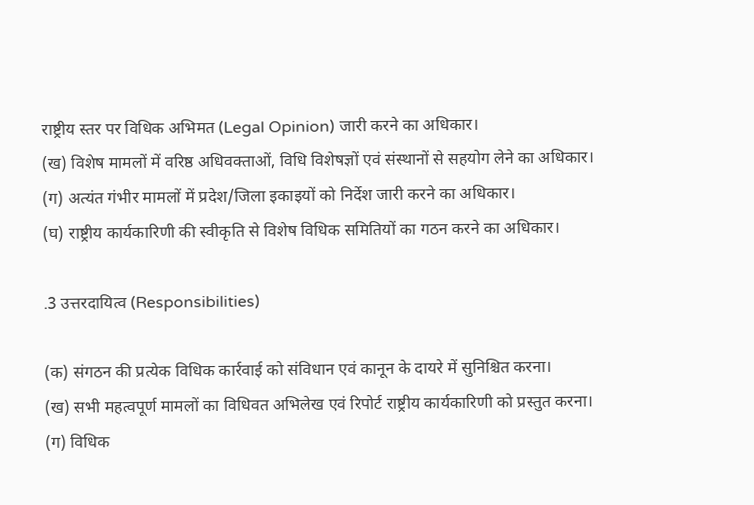राष्ट्रीय स्तर पर विधिक अभिमत (Legal Opinion) जारी करने का अधिकार।
(ख) विशेष मामलों में वरिष्ठ अधिवक्ताओं, विधि विशेषज्ञों एवं संस्थानों से सहयोग लेने का अधिकार।
(ग) अत्यंत गंभीर मामलों में प्रदेश/जिला इकाइयों को निर्देश जारी करने का अधिकार।
(घ) राष्ट्रीय कार्यकारिणी की स्वीकृति से विशेष विधिक समितियों का गठन करने का अधिकार।

.3 उत्तरदायित्व (Responsibilities)

(क) संगठन की प्रत्येक विधिक कार्रवाई को संविधान एवं कानून के दायरे में सुनिश्चित करना।
(ख) सभी महत्वपूर्ण मामलों का विधिवत अभिलेख एवं रिपोर्ट राष्ट्रीय कार्यकारिणी को प्रस्तुत करना।
(ग) विधिक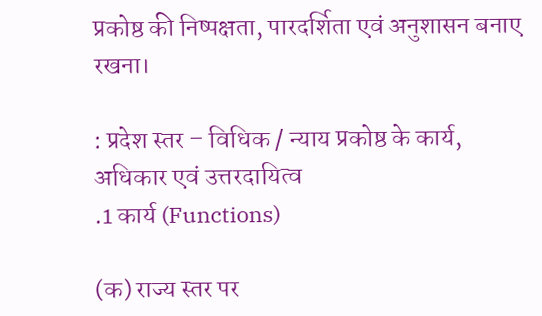प्रकोष्ठ की निष्पक्षता, पारदर्शिता एवं अनुशासन बनाए रखना।

: प्रदेश स्तर – विधिक / न्याय प्रकोष्ठ के कार्य, अधिकार एवं उत्तरदायित्व
.1 कार्य (Functions)

(क) राज्य स्तर पर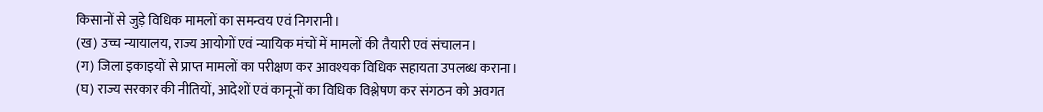किसानों से जुड़े विधिक मामलों का समन्वय एवं निगरानी।
(ख) उच्च न्यायालय, राज्य आयोगों एवं न्यायिक मंचों में मामलों की तैयारी एवं संचालन।
(ग) जिला इकाइयों से प्राप्त मामलों का परीक्षण कर आवश्यक विधिक सहायता उपलब्ध कराना।
(घ) राज्य सरकार की नीतियों, आदेशों एवं कानूनों का विधिक विश्लेषण कर संगठन को अवगत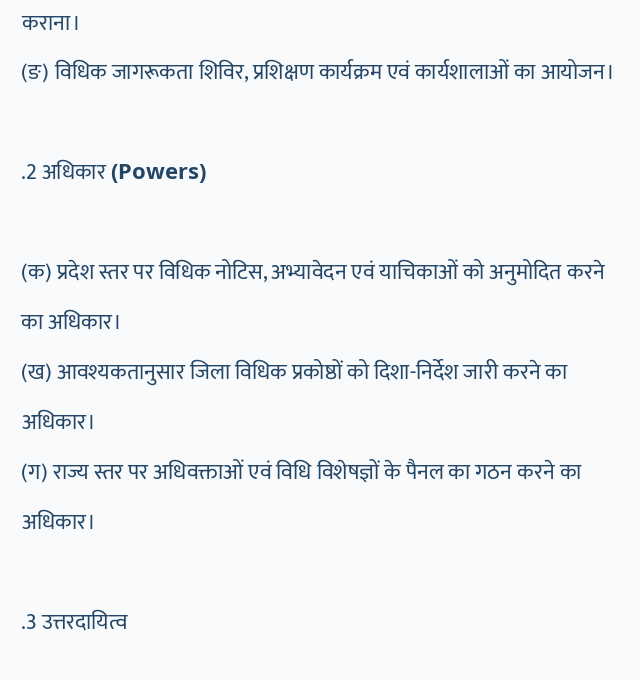कराना।
(ङ) विधिक जागरूकता शिविर, प्रशिक्षण कार्यक्रम एवं कार्यशालाओं का आयोजन।

.2 अधिकार (Powers)

(क) प्रदेश स्तर पर विधिक नोटिस, अभ्यावेदन एवं याचिकाओं को अनुमोदित करने का अधिकार।
(ख) आवश्यकतानुसार जिला विधिक प्रकोष्ठों को दिशा-निर्देश जारी करने का अधिकार।
(ग) राज्य स्तर पर अधिवक्ताओं एवं विधि विशेषज्ञों के पैनल का गठन करने का अधिकार।

.3 उत्तरदायित्व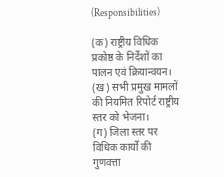(Responsibilities)

(क) राष्ट्रीय विधिक प्रकोष्ठ के निर्देशों का पालन एवं क्रियान्वयन।
(ख) सभी प्रमुख मामलों की नियमित रिपोर्ट राष्ट्रीय स्तर को भेजना।
(ग) जिला स्तर पर विधिक कार्यों की गुणवत्ता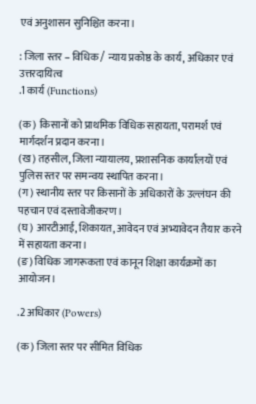एवं अनुशासन सुनिश्चित करना।

: जिला स्तर – विधिक / न्याय प्रकोष्ठ के कार्य, अधिकार एवं उत्तरदायित्व
.1 कार्य (Functions)

(क) किसानों को प्राथमिक विधिक सहायता, परामर्श एवं मार्गदर्शन प्रदान करना।
(ख) तहसील, जिला न्यायालय, प्रशासनिक कार्यालयों एवं पुलिस स्तर पर समन्वय स्थापित करना।
(ग) स्थानीय स्तर पर किसानों के अधिकारों के उल्लंघन की पहचान एवं दस्तावेजीकरण।
(घ) आरटीआई, शिकायत, आवेदन एवं अभ्यावेदन तैयार करने में सहायता करना।
(ङ) विधिक जागरूकता एवं कानून शिक्षा कार्यक्रमों का आयोजन।

.2 अधिकार (Powers)

(क) जिला स्तर पर सीमित विधिक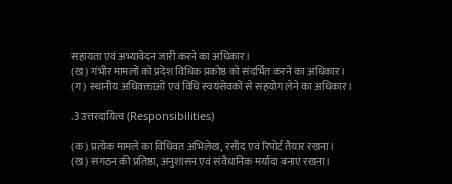सहायता एवं अभ्यावेदन जारी करने का अधिकार।
(ख) गंभीर मामलों को प्रदेश विधिक प्रकोष्ठ को संदर्भित करने का अधिकार।
(ग) स्थानीय अधिवक्ताओं एवं विधि स्वयंसेवकों से सहयोग लेने का अधिकार।

.3 उत्तरदायित्व (Responsibilities)

(क) प्रत्येक मामले का विधिवत अभिलेख, रसीद एवं रिपोर्ट तैयार रखना।
(ख) संगठन की प्रतिष्ठा, अनुशासन एवं संवैधानिक मर्यादा बनाए रखना।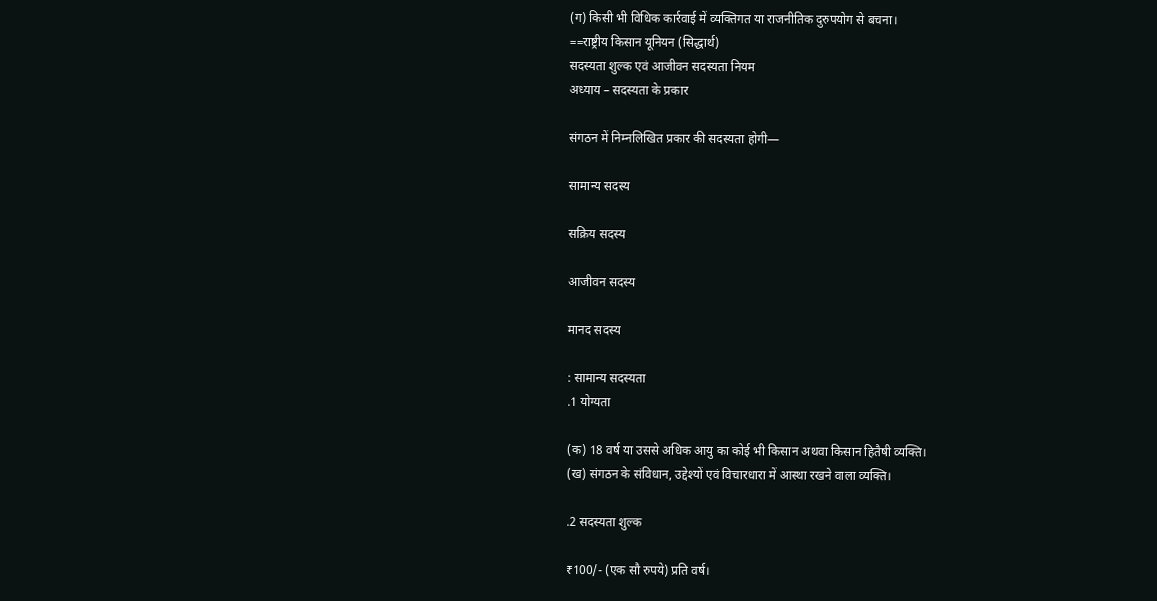(ग) किसी भी विधिक कार्रवाई में व्यक्तिगत या राजनीतिक दुरुपयोग से बचना।                                                                     ==राष्ट्रीय किसान यूनियन (सिद्धार्थ)
सदस्यता शुल्क एवं आजीवन सदस्यता नियम
अध्याय – सदस्यता के प्रकार

संगठन में निम्नलिखित प्रकार की सदस्यता होगी—

सामान्य सदस्य

सक्रिय सदस्य

आजीवन सदस्य

मानद सदस्य

: सामान्य सदस्यता
.1 योग्यता

(क) 18 वर्ष या उससे अधिक आयु का कोई भी किसान अथवा किसान हितैषी व्यक्ति।
(ख) संगठन के संविधान, उद्देश्यों एवं विचारधारा में आस्था रखने वाला व्यक्ति।

.2 सदस्यता शुल्क

₹100/- (एक सौ रुपये) प्रति वर्ष।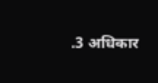.3 अधिकार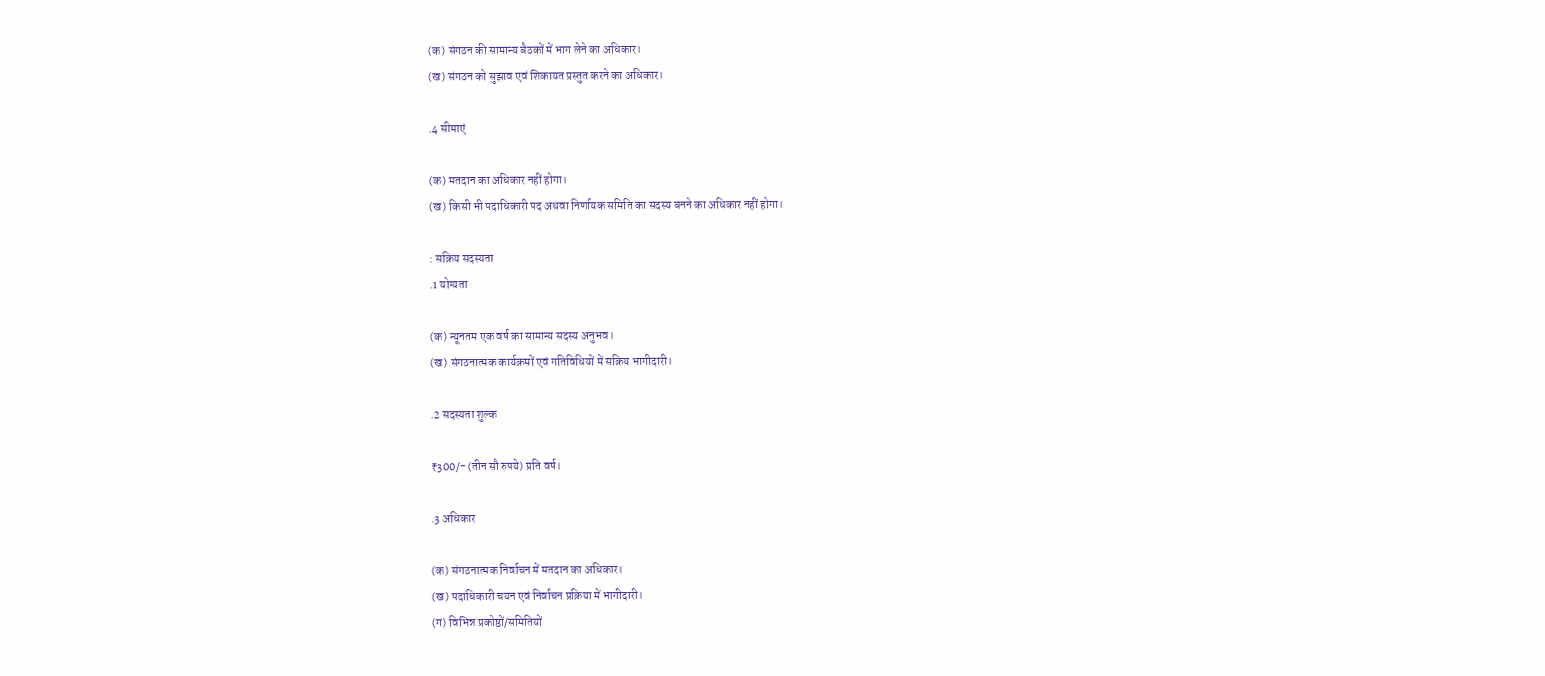(क) संगठन की सामान्य बैठकों में भाग लेने का अधिकार।
(ख) संगठन को सुझाव एवं शिकायत प्रस्तुत करने का अधिकार।

.4 सीमाएं

(क) मतदान का अधिकार नहीं होगा।
(ख) किसी भी पदाधिकारी पद अथवा निर्णायक समिति का सदस्य बनने का अधिकार नहीं होगा।

: सक्रिय सदस्यता
.1 योग्यता

(क) न्यूनतम एक वर्ष का सामान्य सदस्य अनुभव।
(ख) संगठनात्मक कार्यक्रमों एवं गतिविधियों में सक्रिय भागीदारी।

.2 सदस्यता शुल्क

₹300/- (तीन सौ रुपये) प्रति वर्ष।

.3 अधिकार

(क) संगठनात्मक निर्वाचन में मतदान का अधिकार।
(ख) पदाधिकारी चयन एवं निर्वाचन प्रक्रिया में भागीदारी।
(ग) विभिन्न प्रकोष्ठों/समितियों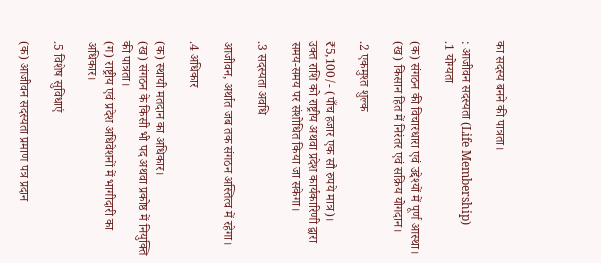का सदस्य बनने की पात्रता।

: आजीवन सदस्यता (Life Membership)
.1 योग्यता

(क) संगठन की विचारधारा एवं उद्देश्यों में पूर्ण आस्था।
(ख) किसान हित में निरंतर एवं सक्रिय योगदान।

.2 एकमुश्त शुल्क

₹5,100/- (पाँच हजार एक सौ रुपये मात्र)।
उक्त राशि को राष्ट्रीय अथवा प्रदेश कार्यकारिणी द्वारा समय-समय पर संशोधित किया जा सकेगा।

.3 सदस्यता अवधि

आजीवन, अर्थात जब तक संगठन अस्तित्व में रहेगा।

.4 अधिकार

(क) स्थायी मतदान का अधिकार।
(ख) संगठन के किसी भी पद अथवा प्रकोष्ठ में नियुक्ति की पात्रता।
(ग) राष्ट्रीय एवं प्रदेश अधिवेशनों में भागीदारी का अधिकार।

.5 विशेष सुविधाएं

(क) आजीवन सदस्यता प्रमाण पत्र प्रदान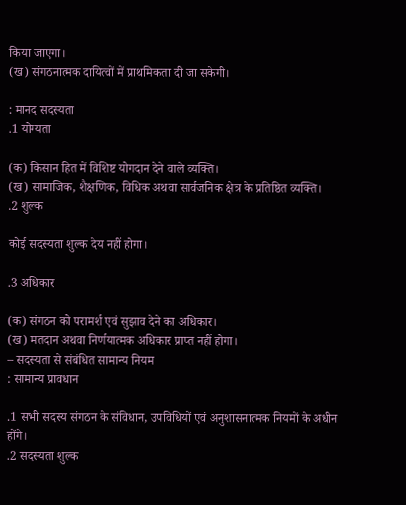किया जाएगा।
(ख) संगठनात्मक दायित्वों में प्राथमिकता दी जा सकेगी।

: मानद सदस्यता
.1 योग्यता

(क) किसान हित में विशिष्ट योगदान देने वाले व्यक्ति।
(ख) सामाजिक, शैक्षणिक, विधिक अथवा सार्वजनिक क्षेत्र के प्रतिष्ठित व्यक्ति।
.2 शुल्क

कोई सदस्यता शुल्क देय नहीं होगा।

.3 अधिकार

(क) संगठन को परामर्श एवं सुझाव देने का अधिकार।
(ख) मतदान अथवा निर्णयात्मक अधिकार प्राप्त नहीं होगा।
– सदस्यता से संबंधित सामान्य नियम
: सामान्य प्रावधान

.1 सभी सदस्य संगठन के संविधान, उपविधियों एवं अनुशासनात्मक नियमों के अधीन होंगे।
.2 सदस्यता शुल्क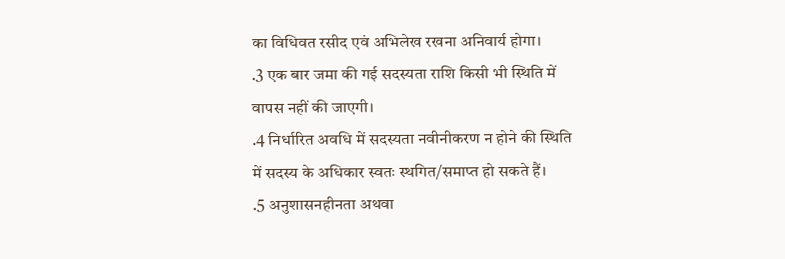का विधिवत रसीद एवं अभिलेख रखना अनिवार्य होगा।
.3 एक बार जमा की गई सदस्यता राशि किसी भी स्थिति में वापस नहीं की जाएगी।
.4 निर्धारित अवधि में सदस्यता नवीनीकरण न होने की स्थिति में सदस्य के अधिकार स्वतः स्थगित/समाप्त हो सकते हैं।
.5 अनुशासनहीनता अथवा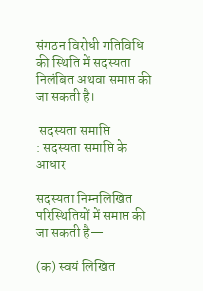संगठन विरोधी गतिविधि की स्थिति में सदस्यता निलंबित अथवा समाप्त की जा सकती है।

 सदस्यता समाप्ति
: सदस्यता समाप्ति के आधार

सदस्यता निम्नलिखित परिस्थितियों में समाप्त की जा सकती है—

(क) स्वयं लिखित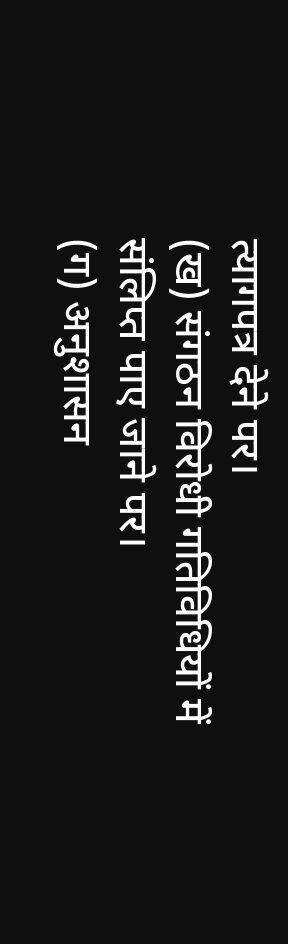त्यागपत्र देने पर।
(ख) संगठन विरोधी गतिविधियों में संलिप्त पाए जाने पर।
(ग) अनुशासन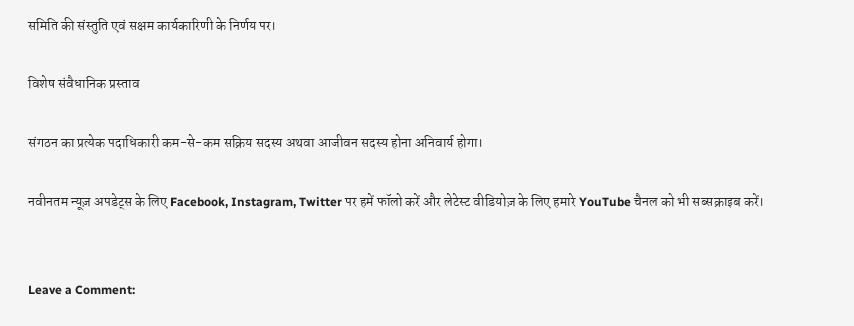समिति की संस्तुति एवं सक्षम कार्यकारिणी के निर्णय पर।

विशेष संवैधानिक प्रस्ताव

संगठन का प्रत्येक पदाधिकारी कम-से-कम सक्रिय सदस्य अथवा आजीवन सदस्य होना अनिवार्य होगा।

नवीनतम न्यूज़ अपडेट्स के लिए Facebook, Instagram, Twitter पर हमें फॉलो करें और लेटेस्ट वीडियोज़ के लिए हमारे YouTube चैनल को भी सब्सक्राइब करें।


Leave a Comment: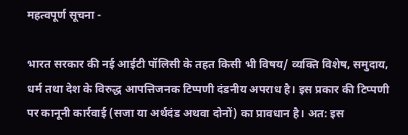महत्वपूर्ण सूचना -

भारत सरकार की नई आईटी पॉलिसी के तहत किसी भी विषय/ व्यक्ति विशेष, समुदाय, धर्म तथा देश के विरुद्ध आपत्तिजनक टिप्पणी दंडनीय अपराध है। इस प्रकार की टिप्पणी पर कानूनी कार्रवाई (सजा या अर्थदंड अथवा दोनों) का प्रावधान है। अत: इस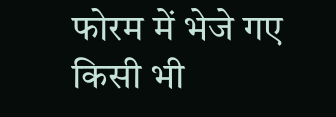फोरम में भेजे गए किसी भी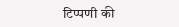टिप्पणी की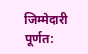जिम्मेदारी पूर्णत: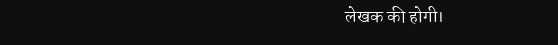लेखक की होगी।